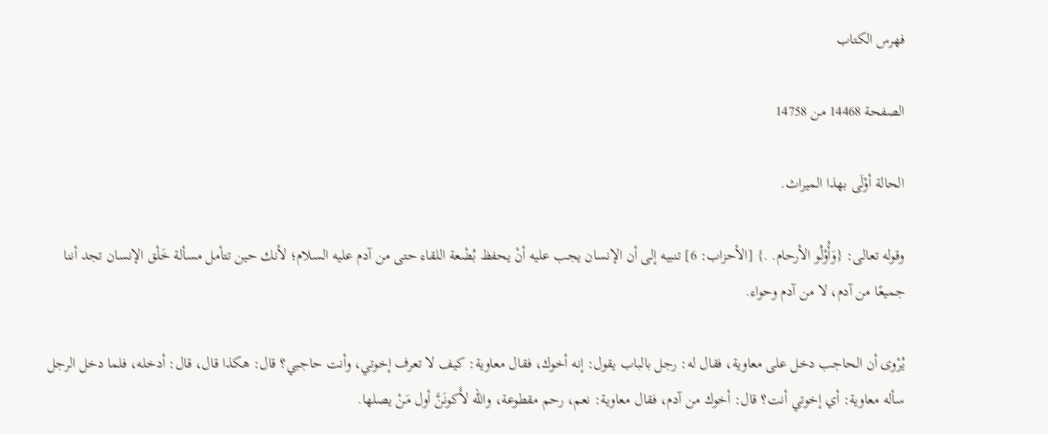فهرس الكتاب

الصفحة 14468 من 14758

الحالة أوْلَى بهذا الميراث.

وقوله تعالى: {وَأُوْلُو الأرحام. .} [الأحزاب: 6] تنبيه إلى أن الإنسان يجب عليه أنْ يحفظ بُضْعة اللقاء حتى من آدم عليه السلام؛ لأنك حين تتأمل مسألة خَلْق الإنسان تجد أننا جميعًا من آدم، لا من آدم وحواء.

يُرْوى أن الحاجب دخل على معاوية، فقال له: رجل بالباب يقول: إنه أخوك، فقال معاوية: كيف لا تعرف إخوتي، وأنت حاجبي؟ قال: هكذا قال، قال: أدخله، فلما دخل الرجل سأله معاوية: أي إخوتي أنت؟ قال: أخوك من آدم، فقال معاوية: نعم، رحم مقطوعة، والله لأَكونَنَّ أول مَنْ يصلها.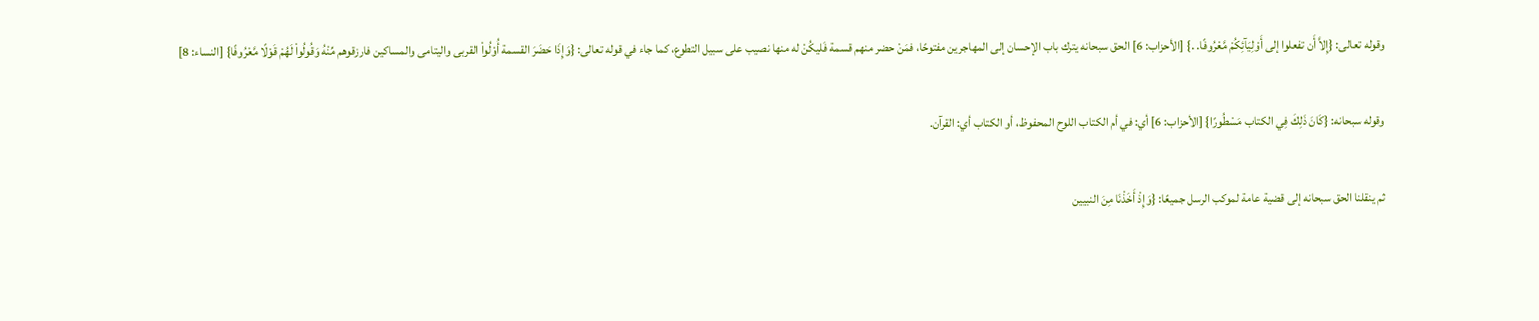وقوله تعالى: {إِلاَّ أَن تفعلوا إلى أَوْلِيَآئِكُمْ مَّعْرُوفًا. .} [الأحزاب: 6] الحق سبحانه يترك باب الإحسان إلى المهاجرين مفتوحًا، فمَنْ حضر منهم قسمة فَليكُنْ له منها نصيب على سبيل التطوع، كما جاء في قوله تعالى: {وَإِذَا حَضَرَ القسمة أُوْلُواْ القربى واليتامى والمساكين فارزقوهم مِّنْهُ وَقُولُواْ لَهُمْ قَوْلًا مَّعْرُوفًا} [النساء: 8]

وقوله سبحانه: {كَانَ ذَلِكَ فِي الكتاب مَسْطُورًا} [الأحزاب: 6] أي: في أم الكتاب اللوح المحفوظ، أو الكتاب أي: القرآن.

ثم ينقلنا الحق سبحانه إلى قضية عامة لموكب الرسل جميعًا: {وَإِذْ أَخَذْنَا مِنَ النبيين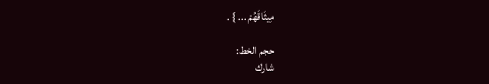مِيثَاقَهُمْ ... } .

حجم الخط:
شارك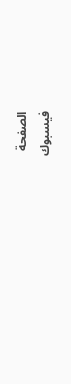الصفحة
فيسبوك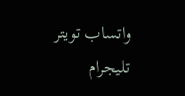واتساب تويتر تليجرام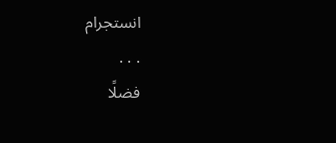انستجرام
. . .
فضلًا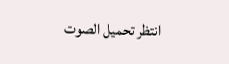انتظر تحميل الصوت